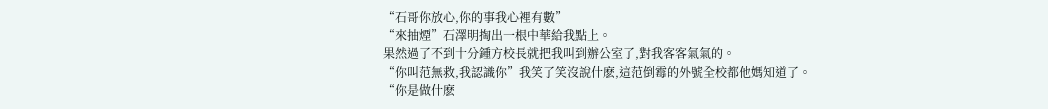“石哥你放心,你的事我心裡有數”
“來抽煙”石澤明掏出一根中華給我點上。
果然過了不到十分鍾方校長就把我叫到辦公室了,對我客客氣氣的。
“你叫范無救,我認識你”我笑了笑沒說什麽,這范倒霉的外號全校都他媽知道了。
“你是做什麽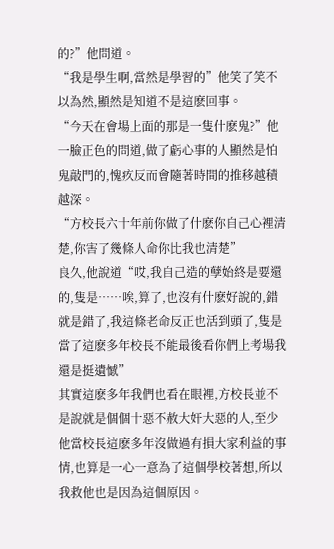的?”他問道。
“我是學生啊,當然是學習的”他笑了笑不以為然,顯然是知道不是這麽回事。
“今天在會場上面的那是一隻什麽鬼?”他一臉正色的問道,做了虧心事的人顯然是怕鬼敲門的,愧疚反而會隨著時間的推移越積越深。
“方校長六十年前你做了什麽你自己心裡清楚,你害了幾條人命你比我也清楚”
良久,他說道“哎,我自己造的孽始終是要還的,隻是……唉,算了,也沒有什麽好說的,錯就是錯了,我這條老命反正也活到頭了,隻是當了這麽多年校長不能最後看你們上考場我還是挺遺憾”
其實這麽多年我們也看在眼裡,方校長並不是說就是個個十惡不赦大奸大惡的人,至少他當校長這麽多年沒做過有損大家利益的事情,也算是一心一意為了這個學校著想,所以我救他也是因為這個原因。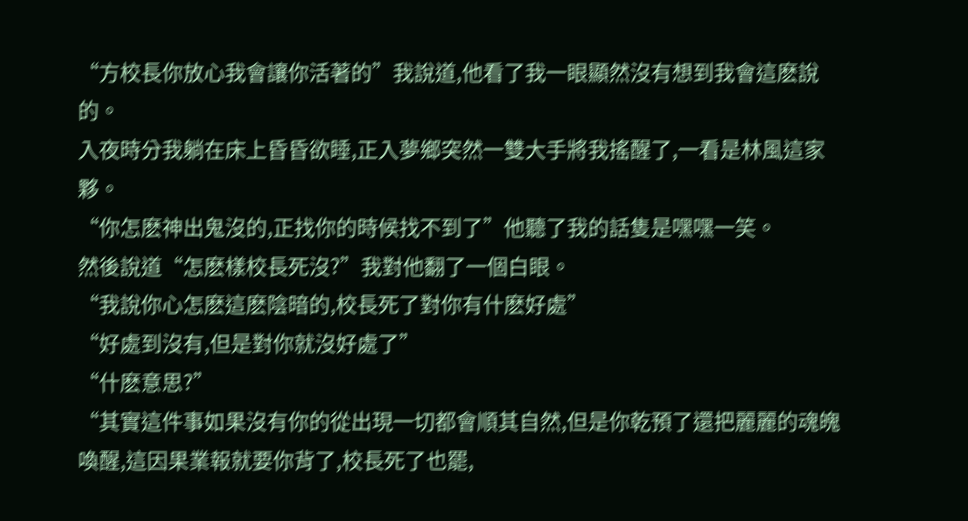“方校長你放心我會讓你活著的”我說道,他看了我一眼顯然沒有想到我會這麽說的。
入夜時分我躺在床上昏昏欲睡,正入夢鄉突然一雙大手將我搖醒了,一看是林風這家夥。
“你怎麽神出鬼沒的,正找你的時候找不到了”他聽了我的話隻是嘿嘿一笑。
然後說道“怎麽樣校長死沒?”我對他翻了一個白眼。
“我說你心怎麽這麽陰暗的,校長死了對你有什麽好處”
“好處到沒有,但是對你就沒好處了”
“什麽意思?”
“其實這件事如果沒有你的從出現一切都會順其自然,但是你乾預了還把麗麗的魂魄喚醒,這因果業報就要你背了,校長死了也罷,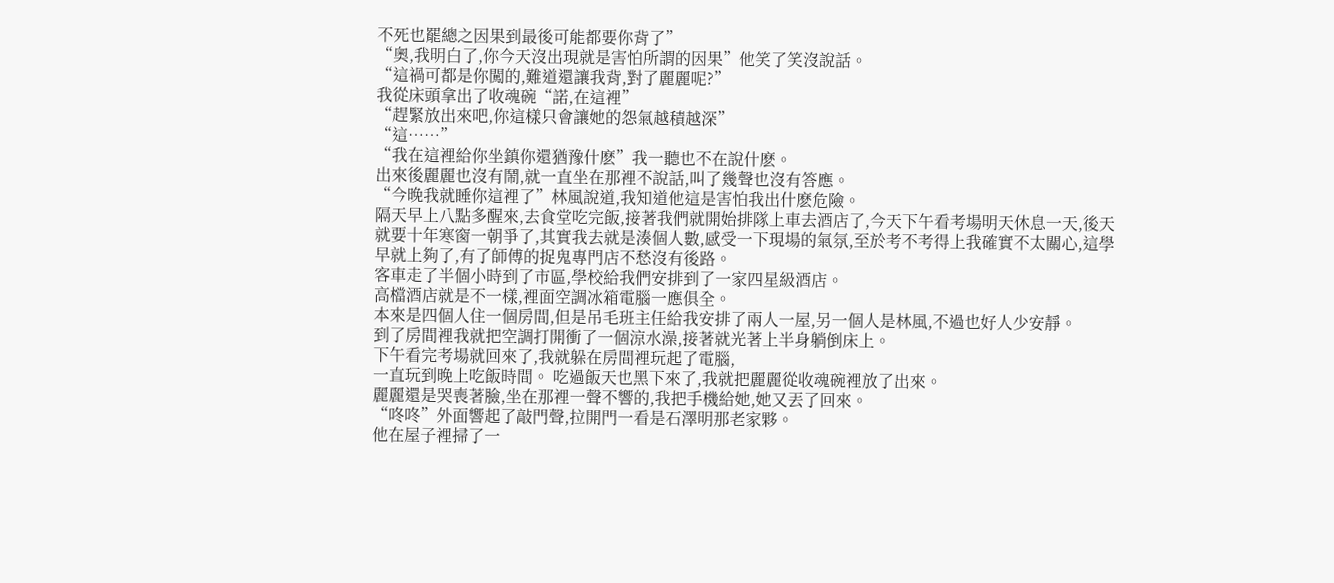不死也罷總之因果到最後可能都要你背了”
“奧,我明白了,你今天沒出現就是害怕所謂的因果”他笑了笑沒說話。
“這禍可都是你闖的,難道還讓我背,對了麗麗呢?”
我從床頭拿出了收魂碗“諾,在這裡”
“趕緊放出來吧,你這樣只會讓她的怨氣越積越深”
“這……”
“我在這裡給你坐鎮你還猶豫什麽”我一聽也不在說什麽。
出來後麗麗也沒有鬧,就一直坐在那裡不說話,叫了幾聲也沒有答應。
“今晚我就睡你這裡了”林風說道,我知道他這是害怕我出什麽危險。
隔天早上八點多醒來,去食堂吃完飯,接著我們就開始排隊上車去酒店了,今天下午看考場明天休息一天,後天就要十年寒窗一朝爭了,其實我去就是湊個人數,感受一下現場的氣氛,至於考不考得上我確實不太關心,這學早就上夠了,有了師傅的捉鬼專門店不愁沒有後路。
客車走了半個小時到了市區,學校給我們安排到了一家四星級酒店。
高檔酒店就是不一樣,裡面空調冰箱電腦一應俱全。
本來是四個人住一個房間,但是吊毛班主任給我安排了兩人一屋,另一個人是林風,不過也好人少安靜。
到了房間裡我就把空調打開衝了一個涼水澡,接著就光著上半身躺倒床上。
下午看完考場就回來了,我就躲在房間裡玩起了電腦,
一直玩到晚上吃飯時間。 吃過飯天也黑下來了,我就把麗麗從收魂碗裡放了出來。
麗麗還是哭喪著臉,坐在那裡一聲不響的,我把手機給她,她又丟了回來。
“咚咚”外面響起了敲門聲,拉開門一看是石澤明那老家夥。
他在屋子裡掃了一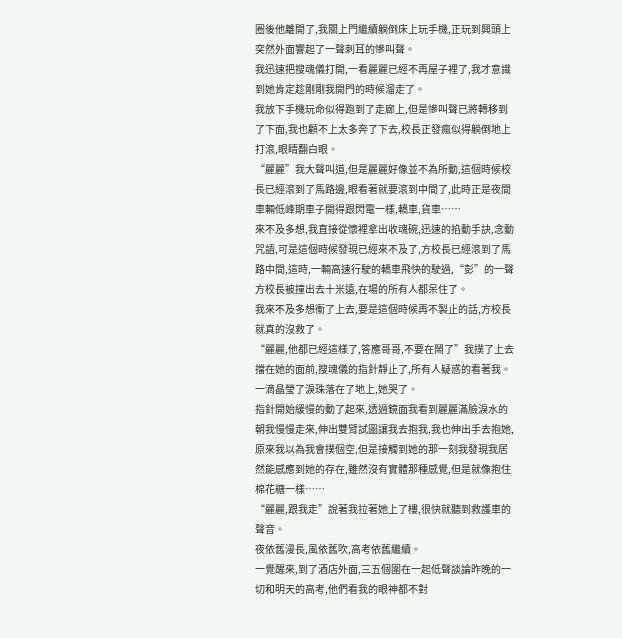圈後他離開了,我關上門繼續躺倒床上玩手機,正玩到興頭上突然外面響起了一聲刺耳的慘叫聲。
我迅速把搜魂儀打開,一看麗麗已經不再屋子裡了,我才意識到她肯定趁剛剛我開門的時候溜走了。
我放下手機玩命似得跑到了走廊上,但是慘叫聲已將轉移到了下面,我也顧不上太多奔了下去,校長正發瘋似得躺倒地上打滾,眼睛翻白眼。
“麗麗”我大聲叫道,但是麗麗好像並不為所動,這個時候校長已經滾到了馬路邊,眼看著就要滾到中間了,此時正是夜間車輛低峰期車子開得跟閃電一樣,轎車,貨車……
來不及多想,我直接從懷裡拿出收魂碗,迅速的掐動手訣,念動咒語,可是這個時候發現已經來不及了,方校長已經滾到了馬路中間,這時,一輛高速行駛的轎車飛快的駛過,“彭”的一聲方校長被撞出去十米遠,在場的所有人都呆住了。
我來不及多想衝了上去,要是這個時候再不製止的話,方校長就真的沒救了。
“麗麗,他都已經這樣了,答應哥哥,不要在鬧了”我撲了上去擋在她的面前,搜魂儀的指針靜止了,所有人疑惑的看著我。
一滴晶瑩了淚珠落在了地上,她哭了。
指針開始緩慢的動了起來,透過鏡面我看到麗麗滿臉淚水的朝我慢慢走來,伸出雙臂試圖讓我去抱我,我也伸出手去抱她,原來我以為我會撲個空,但是接觸到她的那一刻我發現我居然能感應到她的存在,雖然沒有實體那種感覺,但是就像抱住棉花糖一樣……
“麗麗,跟我走”說著我拉著她上了樓,很快就聽到救護車的聲音。
夜依舊漫長,風依舊吹,高考依舊繼續。
一覺醒來,到了酒店外面,三五個圍在一起低聲談論昨晚的一切和明天的高考,他們看我的眼神都不對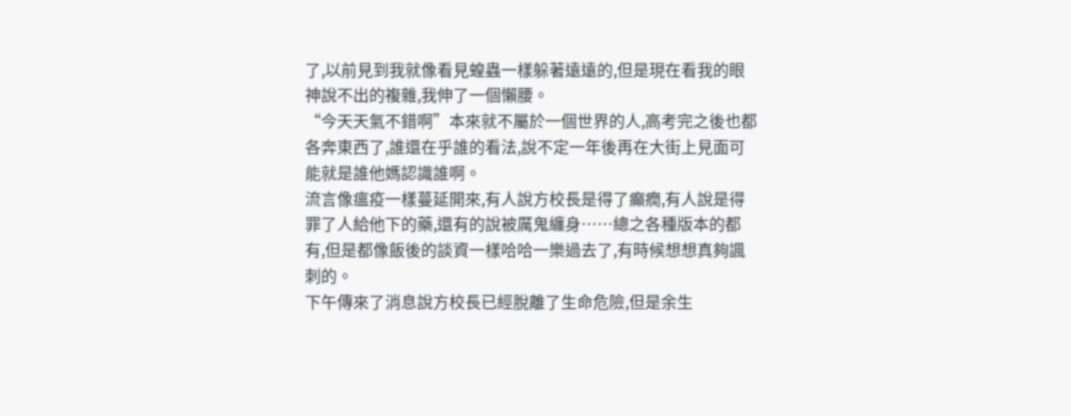了,以前見到我就像看見蝗蟲一樣躲著遠遠的,但是現在看我的眼神說不出的複雜,我伸了一個懶腰。
“今天天氣不錯啊”本來就不屬於一個世界的人,高考完之後也都各奔東西了,誰還在乎誰的看法,說不定一年後再在大街上見面可能就是誰他媽認識誰啊。
流言像瘟疫一樣蔓延開來,有人說方校長是得了癲癇,有人說是得罪了人給他下的藥,還有的說被厲鬼纏身……總之各種版本的都有,但是都像飯後的談資一樣哈哈一樂過去了,有時候想想真夠諷刺的。
下午傳來了消息說方校長已經脫離了生命危險,但是余生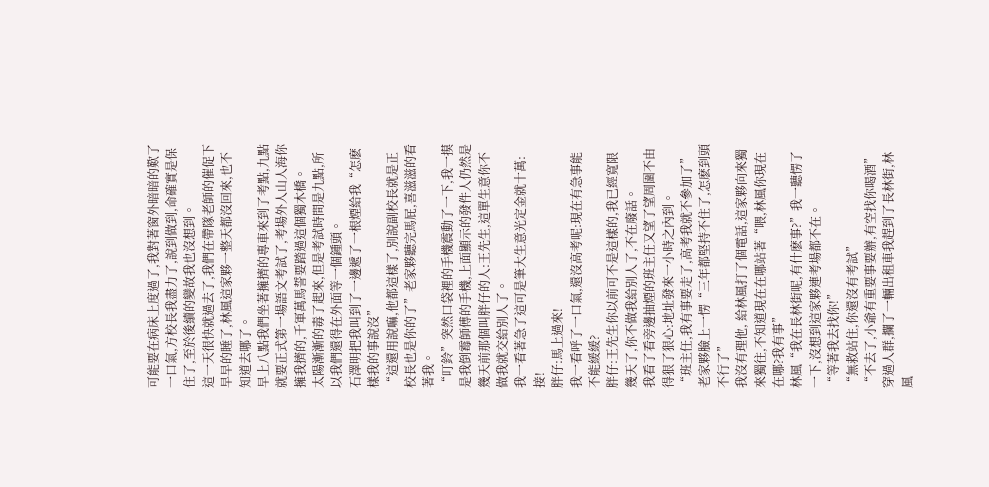可能要在病床上度過了,我對著窗外暗暗的歎了一口氣,方校長我盡力了,說到做到,命確實是保住了,至於後續的變故我也沒想到。
這一天很快就過去了,我們在帶隊老師的催促下早早的睡了,林風這家夥一整天都沒回來,也不知道去哪了。
早上八點我們坐著擁擠的專車來到了考點,九點就要正式第一場語文考試了,考場外人山人海你擁我擠的,千軍萬馬誓要踏過這個獨木橋。
太陽漸漸的毒了起來,但是考試時間是九點,所以我們還得在外面等一個鍾頭。
石澤明把我叫到了一邊遞了一根煙給我“怎麽樣我的事說沒”
“這還用說嘛,他都這樣了,別說副校長就是正校長也是你的了”老家夥聽完馬屁,喜滋滋的看著我。
“叮鈴”突然口袋裡的手機震動了一下,我一摸是我倒霉師傅的手機,上面顯示的發件人仍然是幾天前那個叫胖仔的人:王先生,這單生意你不做我就交給別人了。
我一看著急了這可是筆大生意光定金就十萬:接!
胖仔:馬上過來!
我一看呼了一口氣,還沒高考呢:現在有急事能不能緩緩?
胖仔:王先生你以前可不是這樣的,我已經寬限幾天了,你不做我給別人了,不在廢話。
我看了看旁邊抽煙的班主任又望了望周圍不由得狠了狠心:地址發來一小時之內到。
“班主任,我有事要走了,高考我就不參加了”
老家夥臉上一愣“三年都堅持不住了,怎麽到頭不行了”
我沒有理他, 給林風打了個電話,這家夥向來獨來獨往,不知道現在在哪站著“喂,林風你現在在哪?我有事”
林風“我在長林街呢,有什麽事?”我一聽愣了一下,沒想到這家夥連考場都不在。
“等著我去找你!”
“無救站住,你還沒有考試”
“不去了,小爺有重要事要辦,有空找你喝酒”
穿過人群,攔了一輛出租車我趕到了長林街,林風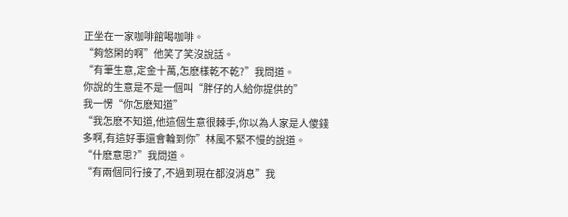正坐在一家咖啡館喝咖啡。
“夠悠閑的啊”他笑了笑沒說話。
“有筆生意,定金十萬,怎麽樣乾不乾?”我問道。
你說的生意是不是一個叫“胖仔的人給你提供的”
我一愣“你怎麽知道”
“我怎麽不知道,他這個生意很棘手,你以為人家是人傻錢多啊,有這好事還會輪到你”林風不緊不慢的說道。
“什麽意思?”我問道。
“有兩個同行接了,不過到現在都沒消息”我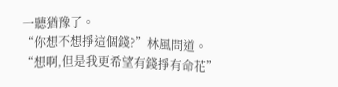一聽猶豫了。
“你想不想掙這個錢?”林風問道。
“想啊,但是我更希望有錢掙有命花”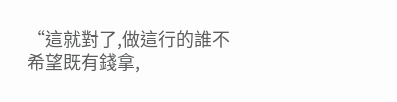“這就對了,做這行的誰不希望既有錢拿,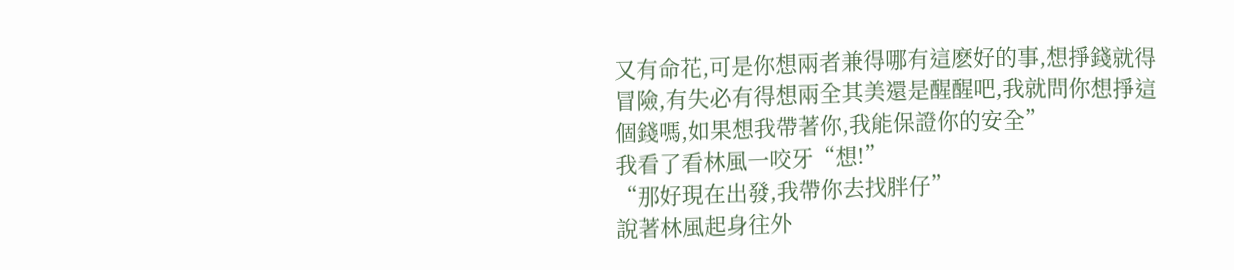又有命花,可是你想兩者兼得哪有這麽好的事,想掙錢就得冒險,有失必有得想兩全其美還是醒醒吧,我就問你想掙這個錢嗎,如果想我帶著你,我能保證你的安全”
我看了看林風一咬牙“想!”
“那好現在出發,我帶你去找胖仔”
說著林風起身往外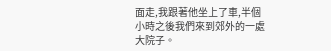面走,我跟著他坐上了車,半個小時之後我們來到郊外的一處大院子。